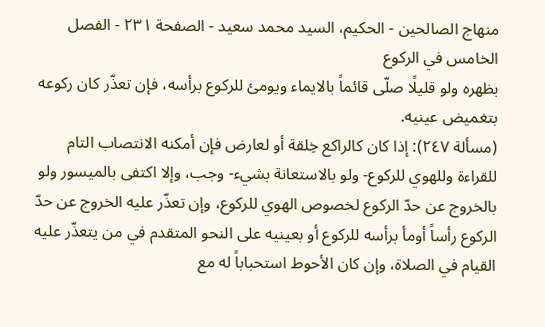منهاج الصالحين - الحكيم، السيد محمد سعيد - الصفحة ٢٣١ - الفصل الخامس في الركوع
بظهره ولو قليلًا صلّى قائماً بالايماء ويومئ للركوع برأسه، فإن تعذّر كان ركوعه بتغميض عينيه.
(مسألة ٢٤٧): إذا كان كالراكع خِلقة أو لعارض فإن أمكنه الانتصاب التام للقراءة وللهوي للركوع- ولو بالاستعانة بشيء- وجب، وإلا اكتفى بالميسور ولو بالخروج عن حدّ الركوع لخصوص الهوي للركوع، وإن تعذّر عليه الخروج عن حدّ الركوع رأساً أومأ برأسه للركوع أو بعينيه على النحو المتقدم في من يتعذّر عليه القيام في الصلاة، وإن كان الأحوط استحباباً له مع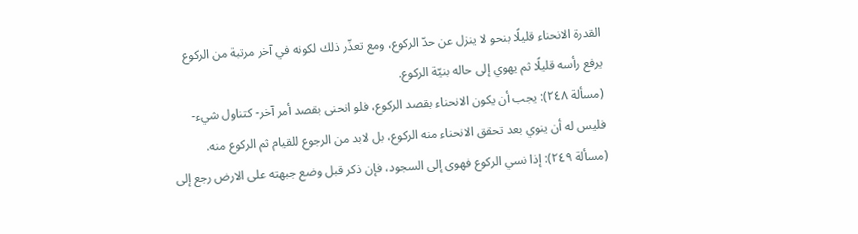القدرة الانحناء قليلًا بنحو لا ينزل عن حدّ الركوع، ومع تعذّر ذلك لكونه في آخر مرتبة من الركوع يرفع رأسه قليلًا ثم يهوي إلى حاله بنيّة الركوع.
(مسألة ٢٤٨): يجب أن يكون الانحناء بقصد الركوع، فلو انحنى بقصد أمر آخر- كتناول شيء- فليس له أن ينوي بعد تحقق الانحناء منه الركوع، بل لابد من الرجوع للقيام ثم الركوع منه.
(مسألة ٢٤٩): إذا نسي الركوع فهوى إلى السجود، فإن ذكر قبل وضع جبهته على الارض رجع إلى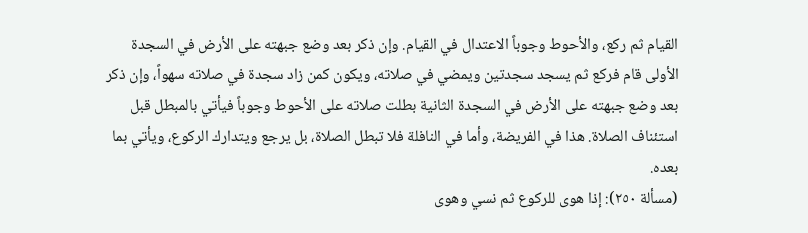القيام ثم ركع، والأحوط وجوباً الاعتدال في القيام. وإن ذكر بعد وضع جبهته على الأرض في السجدة الأولى قام فركع ثم يسجد سجدتين ويمضي في صلاته، ويكون كمن زاد سجدة في صلاته سهواً، وإن ذكر بعد وضع جبهته على الأرض في السجدة الثانية بطلت صلاته على الأحوط وجوباً فيأتي بالمبطل قبل استئناف الصلاة. هذا في الفريضة، وأما في النافلة فلا تبطل الصلاة، بل يرجع ويتدارك الركوع، ويأتي بما بعده.
(مسألة ٢٥٠): إذا هوى للركوع ثم نسي وهوى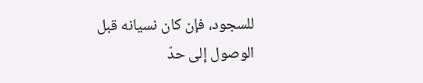للسجود، فإن كان نسيانه قبل الوصول إلى حدّ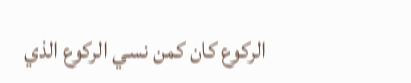الركوع كان كمن نسي الركوع الذي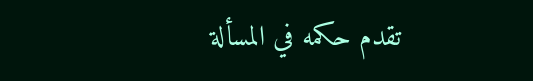تقدم حكمه في المسألة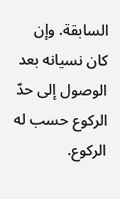السابقة. وإن كان نسيانه بعد الوصول إلى حدّ الركوع حسب له الركوع.